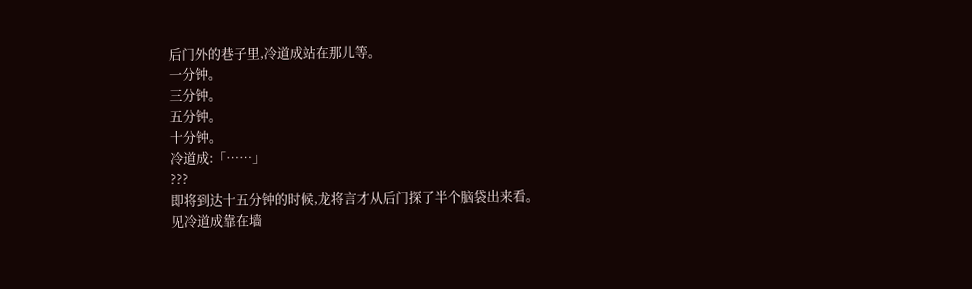后门外的巷子里,冷道成站在那儿等。
一分钟。
三分钟。
五分钟。
十分钟。
冷道成:「……」
???
即将到达十五分钟的时候,龙将言才从后门探了半个脑袋出来看。
见冷道成靠在墙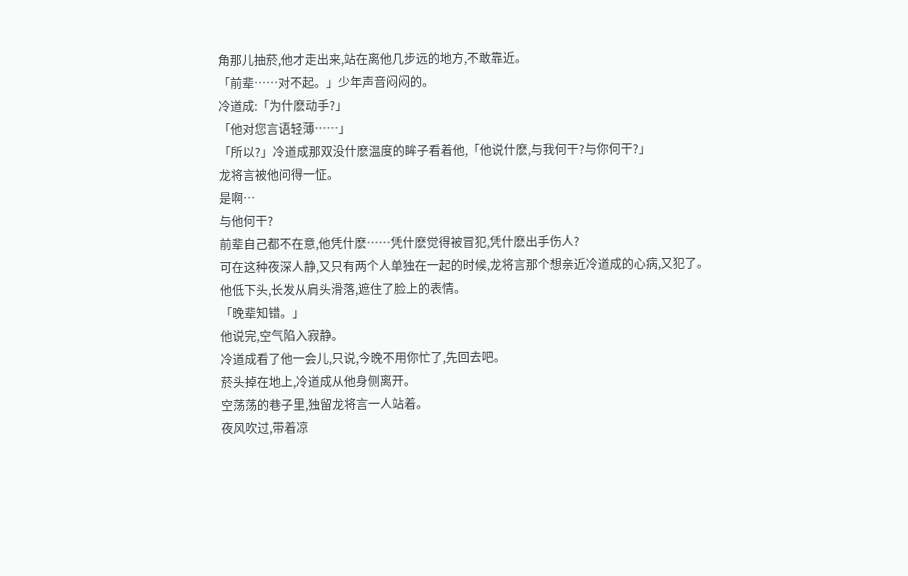角那儿抽菸,他才走出来,站在离他几步远的地方,不敢靠近。
「前辈……对不起。」少年声音闷闷的。
冷道成:「为什麽动手?」
「他对您言语轻薄……」
「所以?」冷道成那双没什麽温度的眸子看着他,「他说什麽,与我何干?与你何干?」
龙将言被他问得一怔。
是啊…
与他何干?
前辈自己都不在意,他凭什麽……凭什麽觉得被冒犯,凭什麽出手伤人?
可在这种夜深人静,又只有两个人单独在一起的时候,龙将言那个想亲近冷道成的心病,又犯了。
他低下头,长发从肩头滑落,遮住了脸上的表情。
「晚辈知错。」
他说完,空气陷入寂静。
冷道成看了他一会儿,只说,今晚不用你忙了,先回去吧。
菸头掉在地上,冷道成从他身侧离开。
空荡荡的巷子里,独留龙将言一人站着。
夜风吹过,带着凉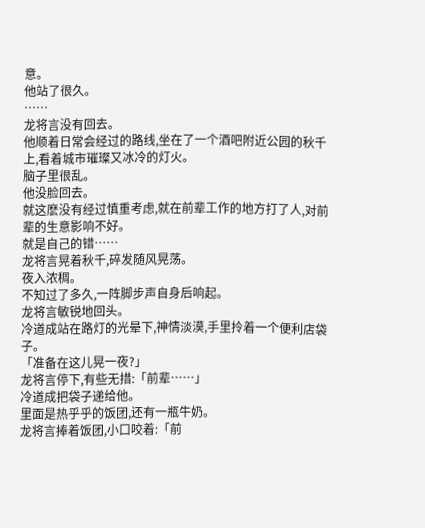意。
他站了很久。
……
龙将言没有回去。
他顺着日常会经过的路线,坐在了一个酒吧附近公园的秋千上,看着城市璀璨又冰冷的灯火。
脑子里很乱。
他没脸回去。
就这麽没有经过慎重考虑,就在前辈工作的地方打了人,对前辈的生意影响不好。
就是自己的错……
龙将言晃着秋千,碎发随风晃荡。
夜入浓稠。
不知过了多久,一阵脚步声自身后响起。
龙将言敏锐地回头。
冷道成站在路灯的光晕下,神情淡漠,手里拎着一个便利店袋子。
「准备在这儿晃一夜?」
龙将言停下,有些无措:「前辈……」
冷道成把袋子递给他。
里面是热乎乎的饭团,还有一瓶牛奶。
龙将言捧着饭团,小口咬着:「前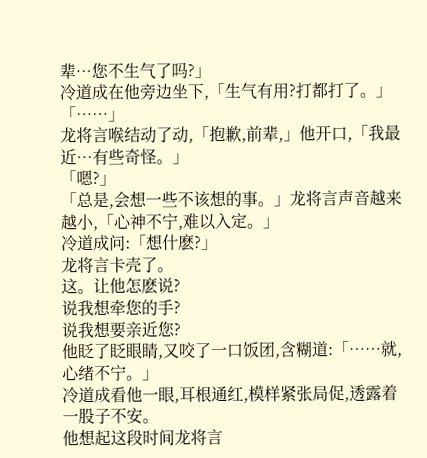辈…您不生气了吗?」
冷道成在他旁边坐下,「生气有用?打都打了。」
「……」
龙将言喉结动了动,「抱歉,前辈,」他开口,「我最近…有些奇怪。」
「嗯?」
「总是,会想一些不该想的事。」龙将言声音越来越小,「心神不宁,难以入定。」
冷道成问:「想什麽?」
龙将言卡壳了。
这。让他怎麽说?
说我想牵您的手?
说我想要亲近您?
他眨了眨眼睛,又咬了一口饭团,含糊道:「……就,心绪不宁。」
冷道成看他一眼,耳根通红,模样紧张局促,透露着一股子不安。
他想起这段时间龙将言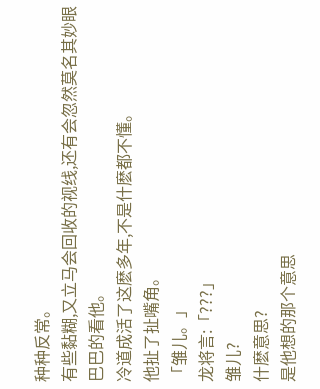种种反常。
有些黏糊,又立马会回收的视线,还有会忽然莫名其妙眼巴巴的看他。
冷道成活了这麽多年,不是什麽都不懂。
他扯了扯嘴角。
「雏儿。」
龙将言:「???」
雏儿?
什麽意思?
是他想的那个意思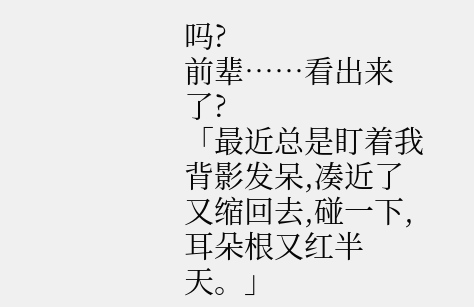吗?
前辈……看出来了?
「最近总是盯着我背影发呆,凑近了又缩回去,碰一下,耳朵根又红半天。」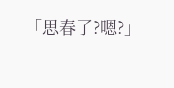「思春了?嗯?」